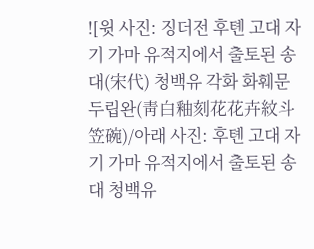![윗 사진: 징더전 후톈 고대 자기 가마 유적지에서 출토된 송대(宋代) 청백유 각화 화훼문 두립완(靑白釉刻花花卉紋斗笠碗)/아래 사진: 후톈 고대 자기 가마 유적지에서 출토된 송대 청백유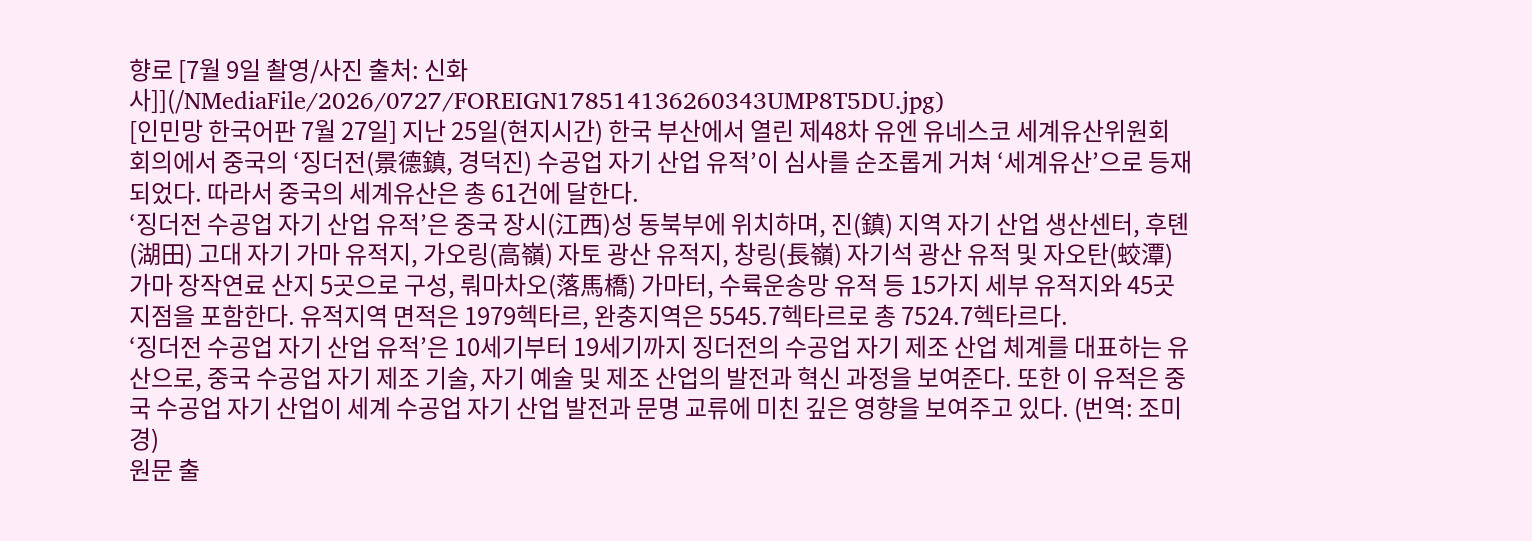향로 [7월 9일 촬영/사진 출처: 신화사]](/NMediaFile/2026/0727/FOREIGN178514136260343UMP8T5DU.jpg)
[인민망 한국어판 7월 27일] 지난 25일(현지시간) 한국 부산에서 열린 제48차 유엔 유네스코 세계유산위원회 회의에서 중국의 ‘징더전(景德鎮, 경덕진) 수공업 자기 산업 유적’이 심사를 순조롭게 거쳐 ‘세계유산’으로 등재되었다. 따라서 중국의 세계유산은 총 61건에 달한다.
‘징더전 수공업 자기 산업 유적’은 중국 장시(江西)성 동북부에 위치하며, 진(鎮) 지역 자기 산업 생산센터, 후톈(湖田) 고대 자기 가마 유적지, 가오링(高嶺) 자토 광산 유적지, 창링(長嶺) 자기석 광산 유적 및 자오탄(蛟潭) 가마 장작연료 산지 5곳으로 구성, 뤄마차오(落馬橋) 가마터, 수륙운송망 유적 등 15가지 세부 유적지와 45곳 지점을 포함한다. 유적지역 면적은 1979헥타르, 완충지역은 5545.7헥타르로 총 7524.7헥타르다.
‘징더전 수공업 자기 산업 유적’은 10세기부터 19세기까지 징더전의 수공업 자기 제조 산업 체계를 대표하는 유산으로, 중국 수공업 자기 제조 기술, 자기 예술 및 제조 산업의 발전과 혁신 과정을 보여준다. 또한 이 유적은 중국 수공업 자기 산업이 세계 수공업 자기 산업 발전과 문명 교류에 미친 깊은 영향을 보여주고 있다. (번역: 조미경)
원문 출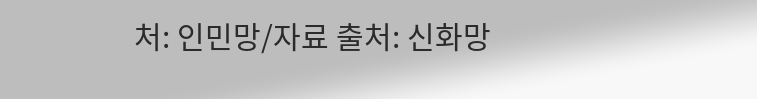처: 인민망/자료 출처: 신화망